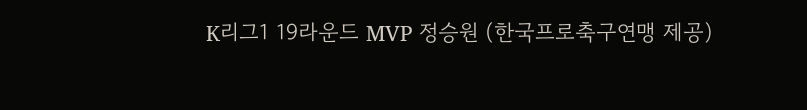K리그1 19라운드 MVP 정승원 (한국프로축구연맹 제공)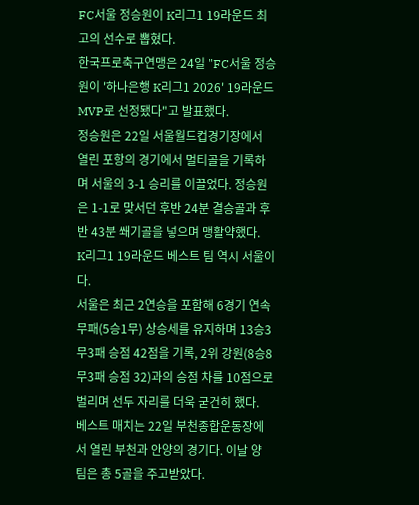FC서울 정승원이 K리그1 19라운드 최고의 선수로 뽑혔다.
한국프로축구연맹은 24일 "FC서울 정승원이 '하나은행 K리그1 2026' 19라운드 MVP로 선정됐다"고 발표했다.
정승원은 22일 서울월드컵경기장에서 열린 포항의 경기에서 멀티골을 기록하며 서울의 3-1 승리를 이끌었다. 정승원은 1-1로 맞서던 후반 24분 결승골과 후반 43분 쐐기골을 넣으며 맹활약했다.
K리그1 19라운드 베스트 팀 역시 서울이다.
서울은 최근 2연승을 포함해 6경기 연속 무패(5승1무) 상승세를 유지하며 13승3무3패 승점 42점을 기록, 2위 강원(8승8무3패 승점 32)과의 승점 차를 10점으로 벌리며 선두 자리를 더욱 굳건히 했다.
베스트 매치는 22일 부천종합운동장에서 열린 부천과 안양의 경기다. 이날 양 팀은 총 5골을 주고받았다.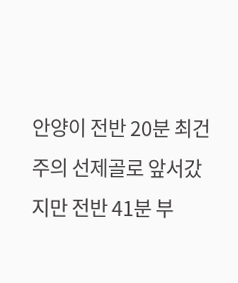안양이 전반 20분 최건주의 선제골로 앞서갔지만 전반 41분 부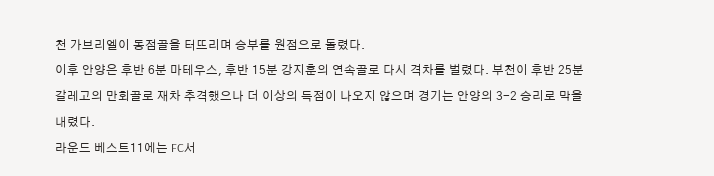천 가브리엘이 동점골을 터뜨리며 승부를 원점으로 돌렸다.
이후 안양은 후반 6분 마테우스, 후반 15분 강지훈의 연속골로 다시 격차를 벌렸다. 부천이 후반 25분 갈레고의 만회골로 재차 추격했으나 더 이상의 득점이 나오지 않으며 경기는 안양의 3-2 승리로 막을 내렸다.
라운드 베스트11에는 FC서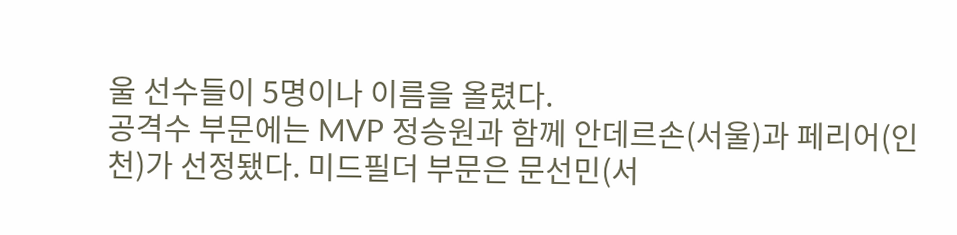울 선수들이 5명이나 이름을 올렸다.
공격수 부문에는 MVP 정승원과 함께 안데르손(서울)과 페리어(인천)가 선정됐다. 미드필더 부문은 문선민(서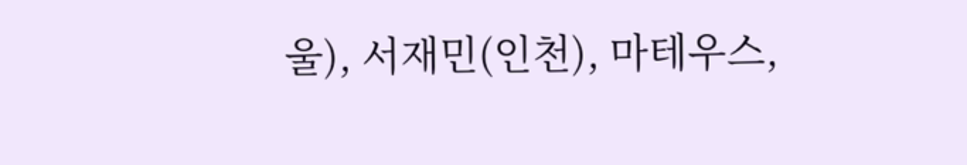울), 서재민(인천), 마테우스,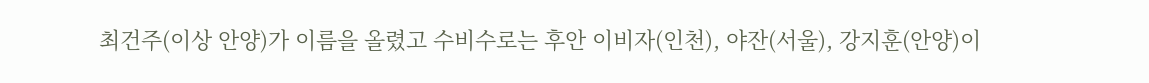최건주(이상 안양)가 이름을 올렸고 수비수로는 후안 이비자(인천), 야잔(서울), 강지훈(안양)이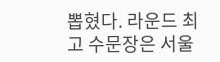뽑혔다. 라운드 최고 수문장은 서울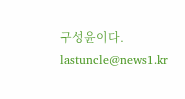구성윤이다.
lastuncle@news1.kr